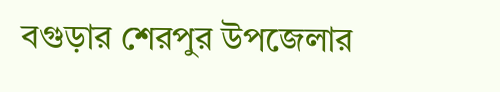বগুড়ার শেরপুর উপজেলার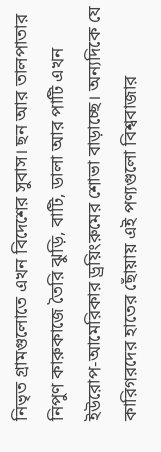নিভৃত গ্রামগুলোতে এখন বিদেশের সুবাস। ছন আর তালপাতার নিপুণ কারুকাজে তৈরি ঝুড়ি, বাটি, ডালা আর পাটি এখন ইউরোপ-আমেরিকার ড্রয়িংরুমের শোভা বাড়াচ্ছে। অন্যদিকে যে কারিগরদের হাতের ছোঁয়ায় এই পণ্যগুলো বিশ্ববাজার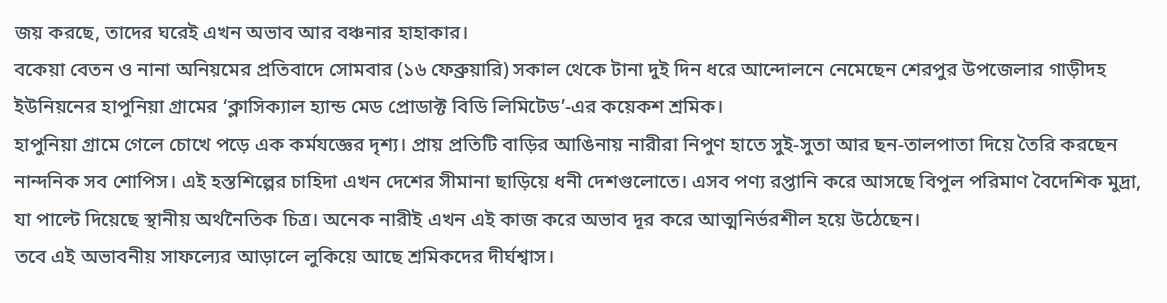জয় করছে, তাদের ঘরেই এখন অভাব আর বঞ্চনার হাহাকার।
বকেয়া বেতন ও নানা অনিয়মের প্রতিবাদে সোমবার (১৬ ফেব্রুয়ারি) সকাল থেকে টানা দুই দিন ধরে আন্দোলনে নেমেছেন শেরপুর উপজেলার গাড়ীদহ ইউনিয়নের হাপুনিয়া গ্রামের ‘ক্লাসিক্যাল হ্যান্ড মেড প্রোডাক্ট বিডি লিমিটেড’-এর কয়েকশ শ্রমিক।
হাপুনিয়া গ্রামে গেলে চোখে পড়ে এক কর্মযজ্ঞের দৃশ্য। প্রায় প্রতিটি বাড়ির আঙিনায় নারীরা নিপুণ হাতে সুই-সুতা আর ছন-তালপাতা দিয়ে তৈরি করছেন নান্দনিক সব শোপিস। এই হস্তশিল্পের চাহিদা এখন দেশের সীমানা ছাড়িয়ে ধনী দেশগুলোতে। এসব পণ্য রপ্তানি করে আসছে বিপুল পরিমাণ বৈদেশিক মুদ্রা, যা পাল্টে দিয়েছে স্থানীয় অর্থনৈতিক চিত্র। অনেক নারীই এখন এই কাজ করে অভাব দূর করে আত্মনির্ভরশীল হয়ে উঠেছেন।
তবে এই অভাবনীয় সাফল্যের আড়ালে লুকিয়ে আছে শ্রমিকদের দীর্ঘশ্বাস।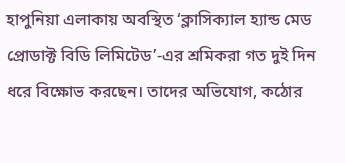হাপুনিয়া এলাকায় অবস্থিত ‘ক্লাসিক্যাল হ্যান্ড মেড প্রোডাক্ট বিডি লিমিটেড’-এর শ্রমিকরা গত দুই দিন ধরে বিক্ষোভ করছেন। তাদের অভিযোগ, কঠোর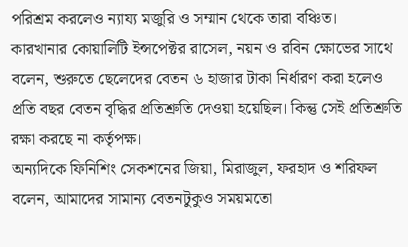পরিশ্রম করলেও ন্যায্য মজুরি ও সম্মান থেকে তারা বঞ্চিত।
কারখানার কোয়ালিটি ইন্সপেক্টর রাসেল, নয়ন ও রবিন ক্ষোভের সাথে বলেন, শুরুতে ছেলেদের বেতন ৬ হাজার টাকা নির্ধারণ করা হলেও প্রতি বছর বেতন বৃদ্ধির প্রতিশ্রুতি দেওয়া হয়েছিল। কিন্তু সেই প্রতিশ্রুতি রক্ষা করছে না কর্তৃপক্ষ।
অন্যদিকে ফিনিশিং সেকশনের জিয়া, মিরাজুল, ফরহাদ ও শরিফল বলেন, আমাদের সামান্য বেতনটুকুও সময়মতো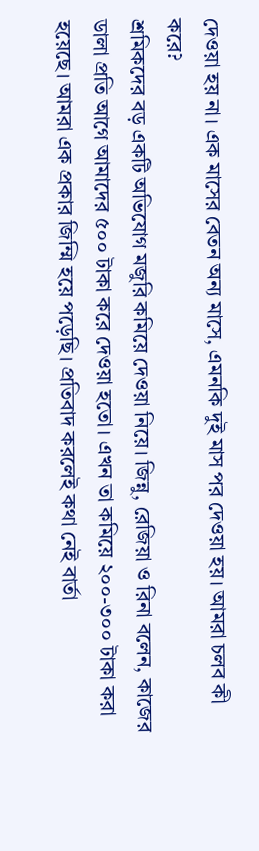দেওয়া হয় না। এক মাসের বেতন অন্য মাসে, এমনকি দুই মাস পর দেওয়া হয়। আমরা চলব কী করে?
শ্রমিকদের বড় একটি অভিযোগ মজুরি কমিয়ে দেওয়া নিয়ে। জিন্নু, রেজিয়া ও রিনা বলেন, কাজের ডালা প্রতি আগে আমাদের ৫০০ টাকা করে দেওয়া হতো। এখন তা কমিয়ে ২০০-৩০০ টাকা করা হয়েছে। আমরা এক প্রকার জিম্মি হয়ে পড়েছি। প্রতিবাদ করলেই কথা নেই বার্তা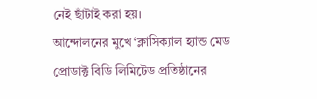নেই ছাঁটাই করা হয়।
আন্দোলনের মুখে ‘ক্লাসিক্যাল হ্যান্ড মেড প্রোডাক্ট বিডি লিমিটেড প্রতিষ্ঠানের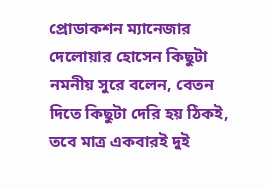প্রোডাকশন ম্যানেজার দেলোয়ার হোসেন কিছুটা নমনীয় সুরে বলেন, বেতন দিতে কিছুটা দেরি হয় ঠিকই, তবে মাত্র একবারই দুই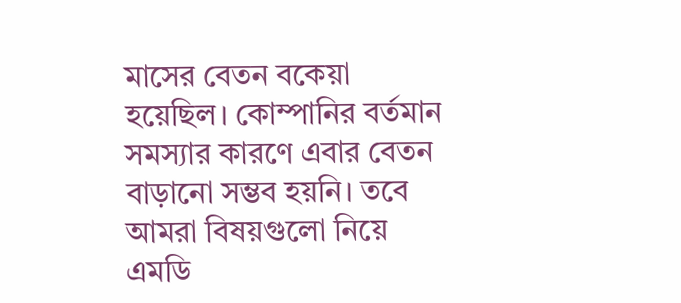মাসের বেতন বকেয়া হয়েছিল। কোম্পানির বর্তমান সমস্যার কারণে এবার বেতন বাড়ানো সম্ভব হয়নি। তবে আমরা বিষয়গুলো নিয়ে এমডি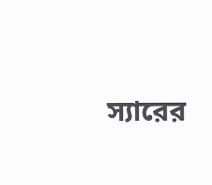স্যারের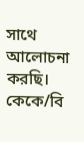সাথে আলোচনা করছি।
কেকে/বি